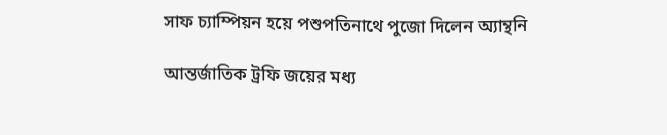সাফ চ্যাম্পিয়ন হয়ে পশুপতিনাথে পুজো দিলেন অ্যান্থনি

আন্তর্জাতিক ট্রফি জয়ের মধ্য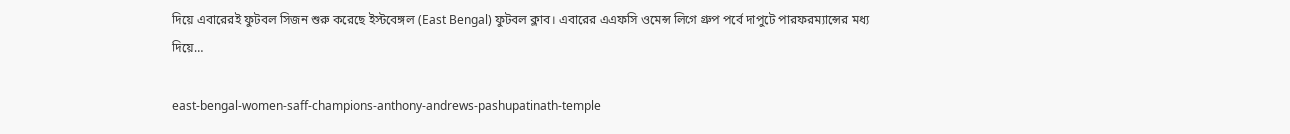দিয়ে এবারেরই ফুটবল সিজন শুরু করেছে ইস্টবেঙ্গল (East Bengal) ফুটবল ক্লাব। এবারের এএফসি ওমেন্স লিগে গ্রুপ পর্বে দাপুটে পারফরম্যান্সের মধ্য দিয়ে…

east-bengal-women-saff-champions-anthony-andrews-pashupatinath-temple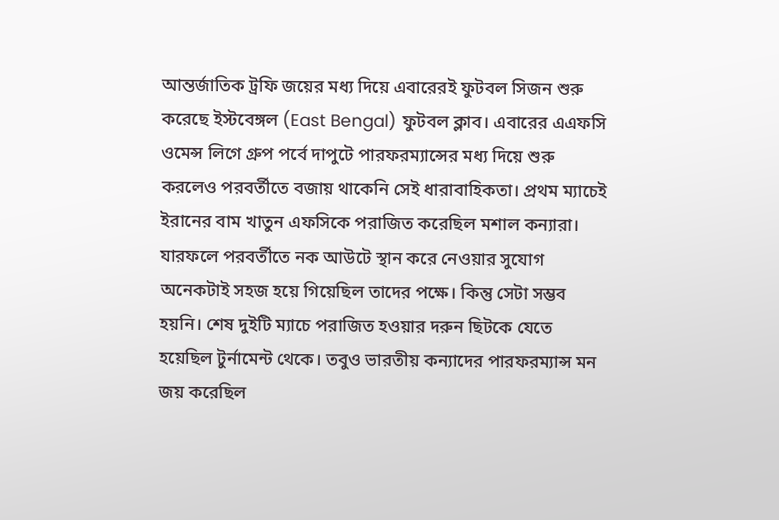আন্তর্জাতিক ট্রফি জয়ের মধ্য দিয়ে এবারেরই ফুটবল সিজন শুরু করেছে ইস্টবেঙ্গল (East Bengal) ফুটবল ক্লাব। এবারের এএফসি ওমেন্স লিগে গ্রুপ পর্বে দাপুটে পারফরম্যান্সের মধ্য দিয়ে শুরু করলেও পরবর্তীতে বজায় থাকেনি সেই ধারাবাহিকতা। প্রথম ম্যাচেই ইরানের বাম খাতুন এফসিকে পরাজিত করেছিল মশাল কন্যারা‌। যারফলে পরবর্তীতে নক আউটে স্থান করে নেওয়ার সুযোগ অনেকটাই সহজ হয়ে গিয়েছিল তাদের পক্ষে। কিন্তু সেটা সম্ভব হয়নি। শেষ দুইটি ম্যাচে পরাজিত হওয়ার দরুন ছিটকে যেতে হয়েছিল টুর্নামেন্ট থেকে। তবুও ভারতীয় কন্যাদের পারফরম্যান্স মন জয় করেছিল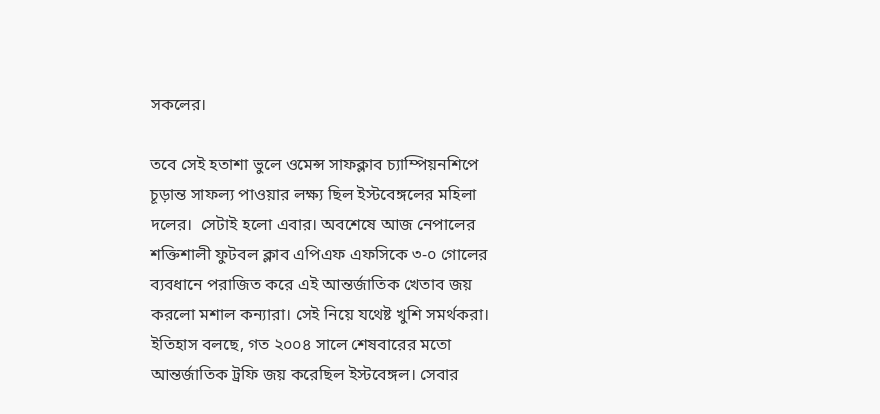সকলের।

তবে সেই হতাশা ভুলে ওমেন্স সাফক্লাব চ্যাম্পিয়নশিপে চূড়ান্ত সাফল্য পাওয়ার লক্ষ্য ছিল ইস্টবেঙ্গলের মহিলা দলের। ‌ সেটাই হলো এবার। অবশেষে আজ নেপালের শক্তিশালী ফুটবল ক্লাব এপিএফ এফসিকে ৩-০ গোলের ব্যবধানে পরাজিত করে এই আন্তর্জাতিক খেতাব জয় করলো মশাল কন্যারা। সেই নিয়ে যথেষ্ট খুশি সমর্থকরা। ইতিহাস বলছে, গত ২০০৪ সালে শেষবারের মতো আন্তর্জাতিক ট্রফি জয় করেছিল ইস্টবেঙ্গল। সেবার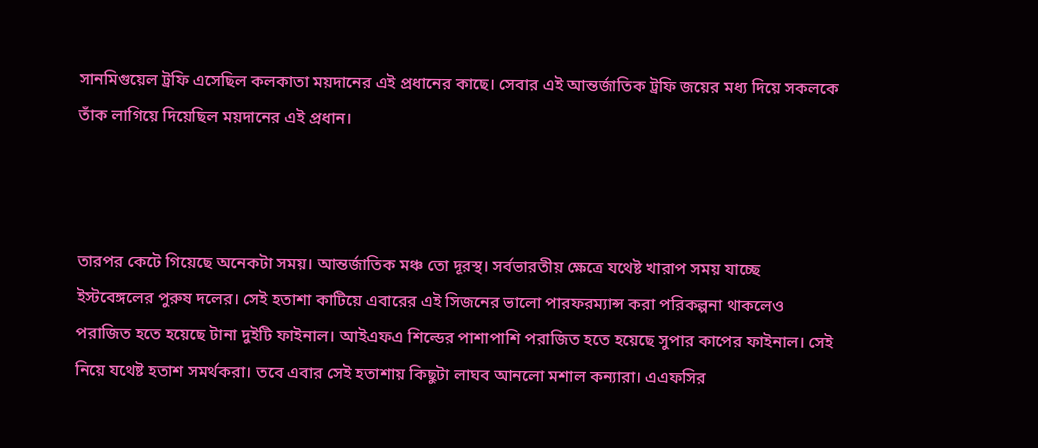সানমিগুয়েল ট্রফি এসেছিল কলকাতা ময়দানের এই প্রধানের কাছে। সেবার এই আন্তর্জাতিক ট্রফি জয়ের মধ্য দিয়ে সকলকে তাঁক লাগিয়ে দিয়েছিল ময়দানের এই প্রধান।



তারপর কেটে গিয়েছে অনেকটা সময়। আন্তর্জাতিক মঞ্চ তো দূরস্থ। সর্বভারতীয় ক্ষেত্রে যথেষ্ট খারাপ সময় যাচ্ছে ইস্টবেঙ্গলের পুরুষ দলের। সেই হতাশা কাটিয়ে এবারের এই সিজনের ভালো পারফরম্যান্স করা পরিকল্পনা থাকলেও পরাজিত হতে হয়েছে টানা দুইটি ফাইনাল। আইএফএ শিল্ডের পাশাপাশি পরাজিত হতে হয়েছে সুপার কাপের ফাইনাল। সেই নিয়ে যথেষ্ট হতাশ সমর্থকরা। তবে এবার সেই হতাশায় কিছুটা লাঘব আনলো মশাল কন্যারা। এএফসির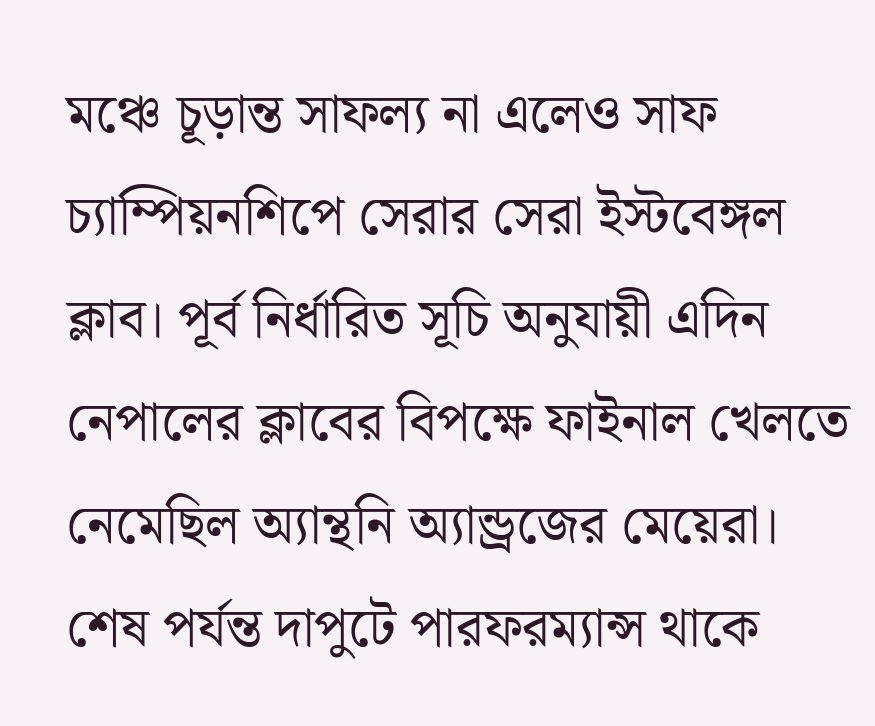মঞ্চে চূড়ান্ত সাফল্য না এলেও সাফ চ্যাম্পিয়নশিপে সেরার সেরা ইস্টবেঙ্গল ক্লাব। পূর্ব নির্ধারিত সূচি অনুযায়ী এদিন নেপালের ক্লাবের বিপক্ষে ফাইনাল খেলতে নেমেছিল অ্যান্থনি অ্যান্ড্রজের মেয়েরা। শেষ পর্যন্ত দাপুটে পারফরম্যান্স থাকে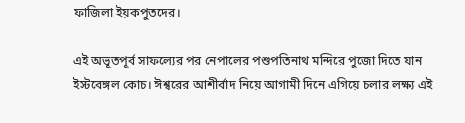ফাজিলা ইয়কপুতদের।

এই অভূতপূর্ব সাফল্যের পর নেপালের পশুপতিনাথ মন্দিরে পুজো দিতে যান ইস্টবেঙ্গল কোচ। ঈশ্বরের আশীর্বাদ নিয়ে আগামী দিনে এগিয়ে চলার লক্ষ্য এই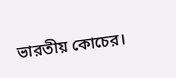ভারতীয় কোচের।